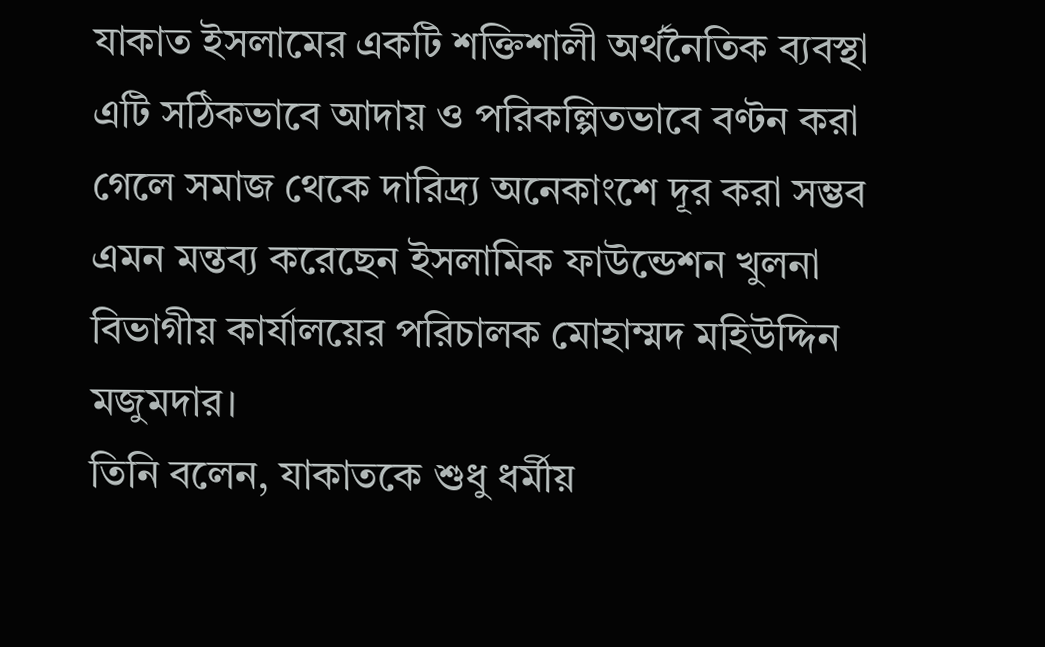যাকাত ইসলামের একটি শক্তিশালী অর্থনৈতিক ব্যবস্থা এটি সঠিকভাবে আদায় ও পরিকল্পিতভাবে বণ্টন করা গেলে সমাজ থেকে দারিদ্র্য অনেকাংশে দূর করা সম্ভব এমন মন্তব্য করেছেন ইসলামিক ফাউন্ডেশন খুলনা বিভাগীয় কার্যালয়ের পরিচালক মোহাম্মদ মহিউদ্দিন মজুমদার।
তিনি বলেন, যাকাতকে শুধু ধর্মীয়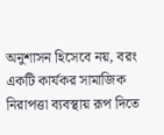অনুশাসন হিসেবে নয়, বরং একটি কার্যকর সামাজিক নিরাপত্তা ব্যবস্থায় রূপ দিতে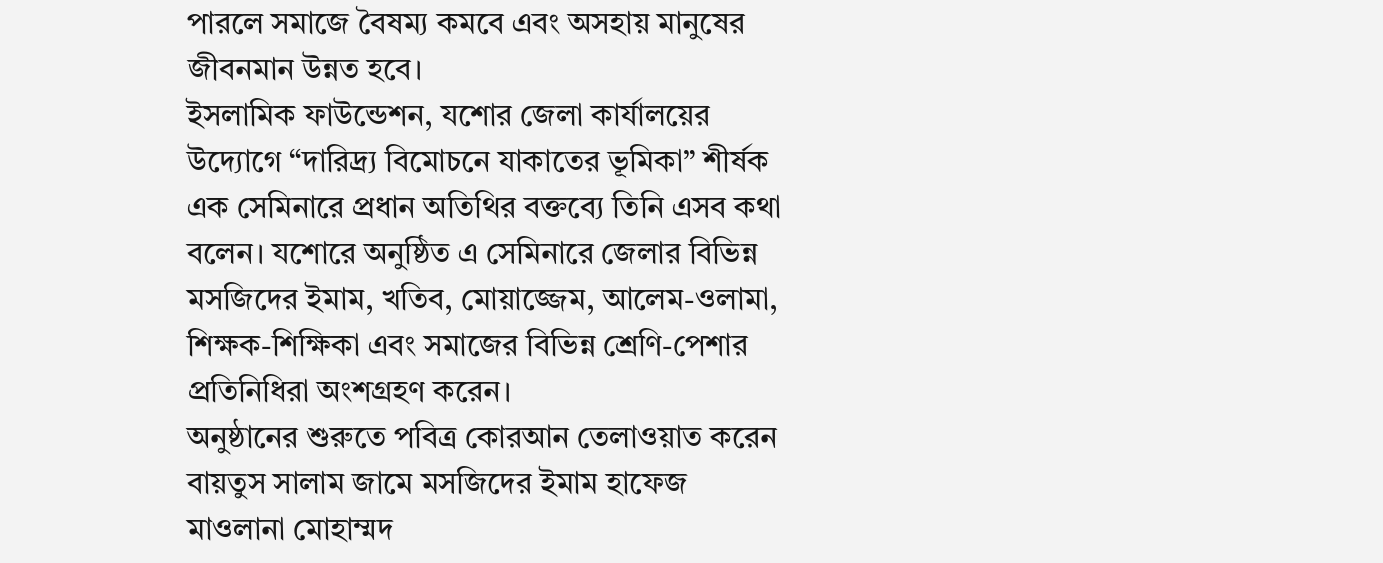পারলে সমাজে বৈষম্য কমবে এবং অসহায় মানুষের জীবনমান উন্নত হবে।
ইসলামিক ফাউন্ডেশন, যশোর জেলা কার্যালয়ের উদ্যোগে “দারিদ্র্য বিমোচনে যাকাতের ভূমিকা” শীর্ষক এক সেমিনারে প্রধান অতিথির বক্তব্যে তিনি এসব কথা বলেন। যশোরে অনুষ্ঠিত এ সেমিনারে জেলার বিভিন্ন মসজিদের ইমাম, খতিব, মোয়াজ্জেম, আলেম-ওলামা, শিক্ষক-শিক্ষিকা এবং সমাজের বিভিন্ন শ্রেণি-পেশার প্রতিনিধিরা অংশগ্রহণ করেন।
অনুষ্ঠানের শুরুতে পবিত্র কোরআন তেলাওয়াত করেন বায়তুস সালাম জামে মসজিদের ইমাম হাফেজ মাওলানা মোহাম্মদ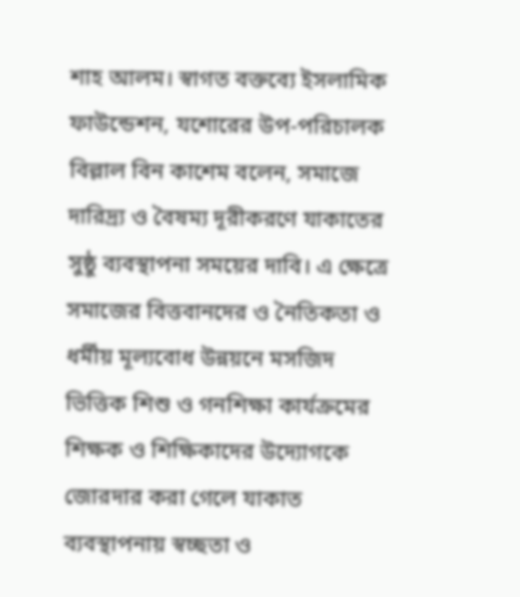শাহ আলম। স্বাগত বক্তব্যে ইসলামিক ফাউন্ডেশন, যশোরের উপ-পরিচালক বিল্লাল বিন কাশেম বলেন, সমাজে দারিদ্র্য ও বৈষম্য দূরীকরণে যাকাতের সুষ্ঠু ব্যবস্থাপনা সময়ের দাবি। এ ক্ষেত্রে সমাজের বিত্তবানদের ও নৈতিকতা ও ধর্মীয় মূল্যবোধ উন্নয়নে মসজিদ ভিত্তিক শিশু ও গনশিক্ষা কার্যক্রমের শিক্ষক ও শিক্ষিকাদের উদ্যোগকে জোরদার করা গেলে যাকাত ব্যবস্থাপনায় স্বচ্ছতা ও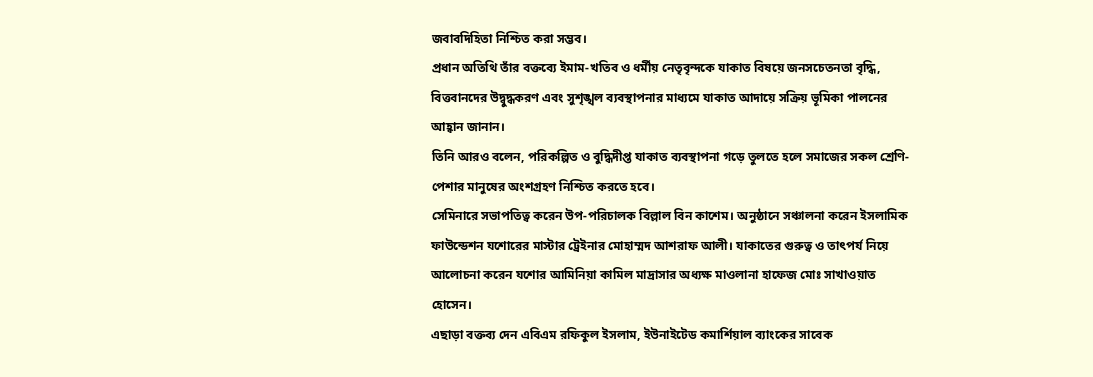জবাবদিহিতা নিশ্চিত করা সম্ভব।
প্রধান অতিথি তাঁর বক্তব্যে ইমাম-খতিব ও ধর্মীয় নেতৃবৃন্দকে যাকাত বিষয়ে জনসচেতনতা বৃদ্ধি, বিত্তবানদের উদ্বুদ্ধকরণ এবং সুশৃঙ্খল ব্যবস্থাপনার মাধ্যমে যাকাত আদায়ে সক্রিয় ভূমিকা পালনের আহ্বান জানান।
তিনি আরও বলেন, পরিকল্পিত ও বুদ্ধিদীপ্ত যাকাত ব্যবস্থাপনা গড়ে তুলতে হলে সমাজের সকল শ্রেণি-পেশার মানুষের অংশগ্রহণ নিশ্চিত করতে হবে।
সেমিনারে সভাপতিত্ব করেন উপ-পরিচালক বিল্লাল বিন কাশেম। অনুষ্ঠানে সঞ্চালনা করেন ইসলামিক ফাউন্ডেশন যশোরের মাস্টার ট্রেইনার মোহাম্মদ আশরাফ আলী। যাকাতের গুরুত্ব ও তাৎপর্য নিয়ে আলোচনা করেন যশোর আমিনিয়া কামিল মাদ্রাসার অধ্যক্ষ মাওলানা হাফেজ মোঃ সাখাওয়াত হোসেন।
এছাড়া বক্তব্য দেন এবিএম রফিকুল ইসলাম, ইউনাইটেড কমার্শিয়াল ব্যাংকের সাবেক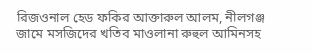রিজওনাল হেড ফকির আক্তারুল আলম, নীলগঞ্জ জামে মসজিদের খতিব মাওলানা রুহুল আমিনসহ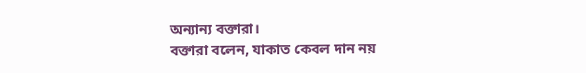অন্যান্য বক্তারা।
বক্তারা বলেন, যাকাত কেবল দান নয়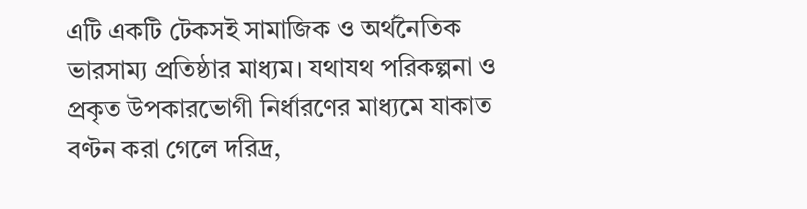এটি একটি টেকসই সামাজিক ও অর্থনৈতিক ভারসাম্য প্রতিষ্ঠার মাধ্যম। যথাযথ পরিকল্পনা ও প্রকৃত উপকারভোগী নির্ধারণের মাধ্যমে যাকাত বণ্টন করা গেলে দরিদ্র,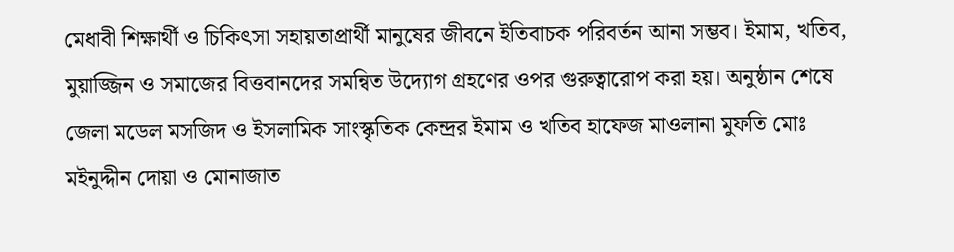মেধাবী শিক্ষার্থী ও চিকিৎসা সহায়তাপ্রার্থী মানুষের জীবনে ইতিবাচক পরিবর্তন আনা সম্ভব। ইমাম, খতিব, মুয়াজ্জিন ও সমাজের বিত্তবানদের সমন্বিত উদ্যোগ গ্রহণের ওপর গুরুত্বারোপ করা হয়। অনুষ্ঠান শেষে জেলা মডেল মসজিদ ও ইসলামিক সাংস্কৃতিক কেন্দ্রর ইমাম ও খতিব হাফেজ মাওলানা মুফতি মোঃ মইনুদ্দীন দোয়া ও মোনাজাত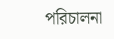পরিচালনা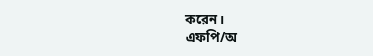করেন।
এফপি/অ